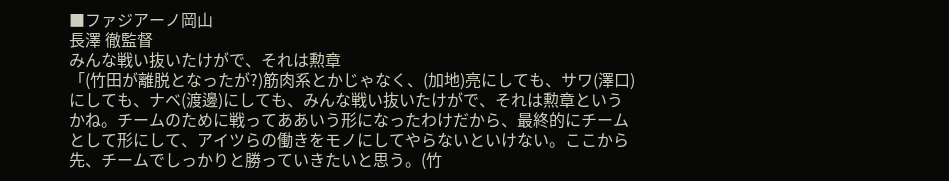■ファジアーノ岡山
長澤 徹監督
みんな戦い抜いたけがで、それは勲章
「(竹田が離脱となったが?)筋肉系とかじゃなく、(加地)亮にしても、サワ(澤口)にしても、ナベ(渡邊)にしても、みんな戦い抜いたけがで、それは勲章というかね。チームのために戦ってああいう形になったわけだから、最終的にチームとして形にして、アイツらの働きをモノにしてやらないといけない。ここから先、チームでしっかりと勝っていきたいと思う。(竹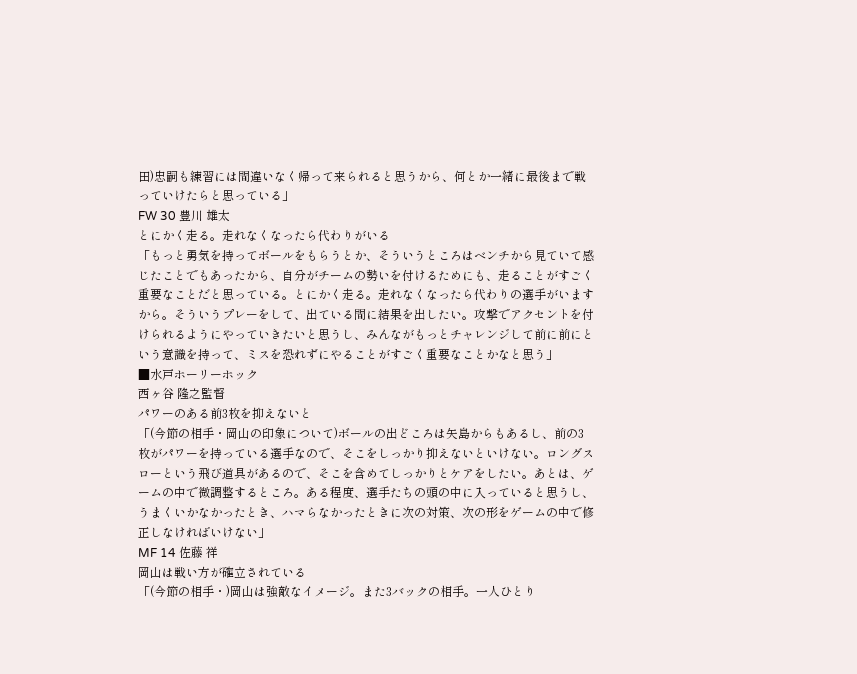田)忠嗣も練習には間違いなく帰って来られると思うから、何とか一緒に最後まで戦っていけたらと思っている」
FW 30 豊川 雄太
とにかく走る。走れなくなったら代わりがいる
「もっと勇気を持ってボールをもらうとか、そういうところはベンチから見ていて感じたことでもあったから、自分がチームの勢いを付けるためにも、走ることがすごく重要なことだと思っている。とにかく走る。走れなくなったら代わりの選手がいますから。そういうプレーをして、出ている間に結果を出したい。攻撃でアクセントを付けられるようにやっていきたいと思うし、みんながもっとチャレンジして前に前にという意識を持って、ミスを恐れずにやることがすごく重要なことかなと思う」
■水戸ホーリーホック
西ヶ谷 隆之監督
パワーのある前3枚を抑えないと
「(今節の相手・岡山の印象について)ボールの出どころは矢島からもあるし、前の3枚がパワーを持っている選手なので、そこをしっかり抑えないといけない。ロングスローという飛び道具があるので、そこを含めてしっかりとケアをしたい。あとは、ゲームの中で微調整するところ。ある程度、選手たちの頭の中に入っていると思うし、うまくいかなかったとき、ハマらなかったときに次の対策、次の形をゲームの中で修正しなければいけない」
MF 14 佐藤 祥
岡山は戦い方が確立されている
「(今節の相手・)岡山は強敵なイメージ。また3バックの相手。一人ひとり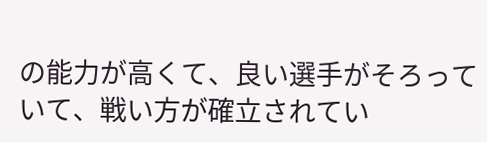の能力が高くて、良い選手がそろっていて、戦い方が確立されてい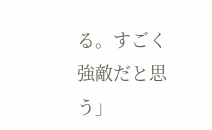る。すごく強敵だと思う」